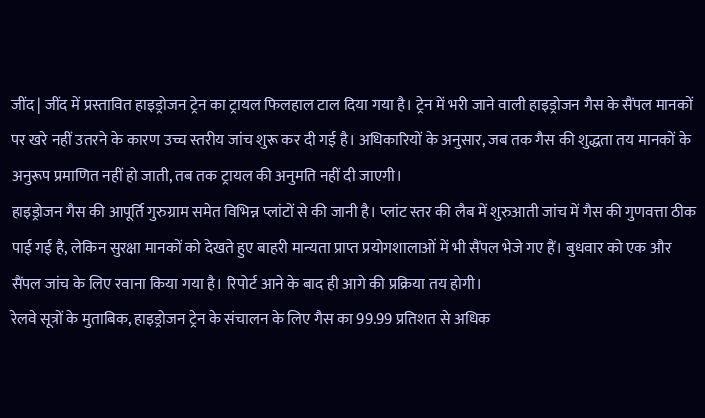जींद | जींद में प्रस्तावित हाइड्रोजन ट्रेन का ट्रायल फिलहाल टाल दिया गया है। ट्रेन में भरी जाने वाली हाइड्रोजन गैस के सैंपल मानकों पर खरे नहीं उतरने के कारण उच्च स्तरीय जांच शुरू कर दी गई है। अधिकारियों के अनुसार, जब तक गैस की शुद्धता तय मानकों के अनुरूप प्रमाणित नहीं हो जाती, तब तक ट्रायल की अनुमति नहीं दी जाएगी।
हाइड्रोजन गैस की आपूर्ति गुरुग्राम समेत विभिन्न प्लांटों से की जानी है। प्लांट स्तर की लैब में शुरुआती जांच में गैस की गुणवत्ता ठीक पाई गई है, लेकिन सुरक्षा मानकों को देखते हुए बाहरी मान्यता प्राप्त प्रयोगशालाओं में भी सैंपल भेजे गए हैं। बुधवार को एक और सैंपल जांच के लिए रवाना किया गया है। रिपोर्ट आने के बाद ही आगे की प्रक्रिया तय होगी।
रेलवे सूत्रों के मुताबिक, हाइड्रोजन ट्रेन के संचालन के लिए गैस का 99.99 प्रतिशत से अधिक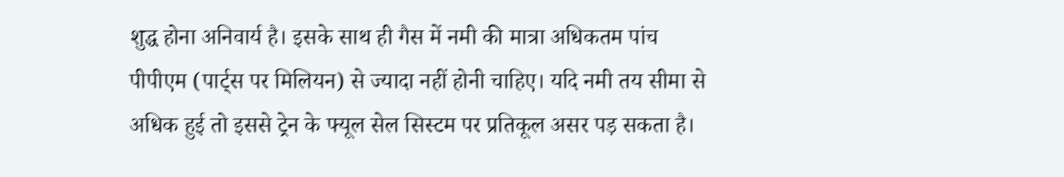शुद्ध होना अनिवार्य है। इसके साथ ही गैस में नमी की मात्रा अधिकतम पांच पीपीएम (पार्ट्स पर मिलियन) से ज्यादा नहीं होनी चाहिए। यदि नमी तय सीमा से अधिक हुई तो इससे ट्रेन के फ्यूल सेल सिस्टम पर प्रतिकूल असर पड़ सकता है।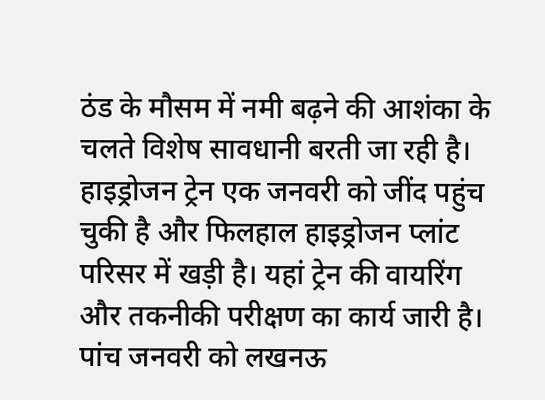ठंड के मौसम में नमी बढ़ने की आशंका के चलते विशेष सावधानी बरती जा रही है।
हाइड्रोजन ट्रेन एक जनवरी को जींद पहुंच चुकी है और फिलहाल हाइड्रोजन प्लांट परिसर में खड़ी है। यहां ट्रेन की वायरिंग और तकनीकी परीक्षण का कार्य जारी है। पांच जनवरी को लखनऊ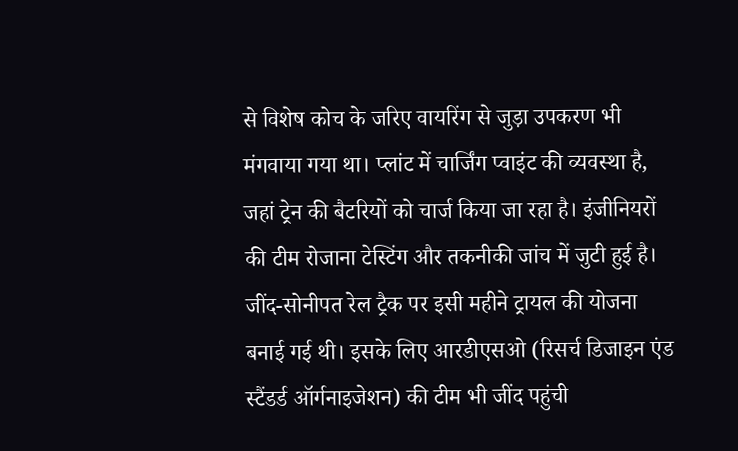से विशेष कोच के जरिए वायरिंग से जुड़ा उपकरण भी मंगवाया गया था। प्लांट में चार्जिंग प्वाइंट की व्यवस्था है, जहां ट्रेन की बैटरियों को चार्ज किया जा रहा है। इंजीनियरों की टीम रोजाना टेस्टिंग और तकनीकी जांच में जुटी हुई है।
जींद-सोनीपत रेल ट्रैक पर इसी महीने ट्रायल की योजना बनाई गई थी। इसके लिए आरडीएसओ (रिसर्च डिजाइन एंड स्टैंडर्ड ऑर्गनाइजेशन) की टीम भी जींद पहुंची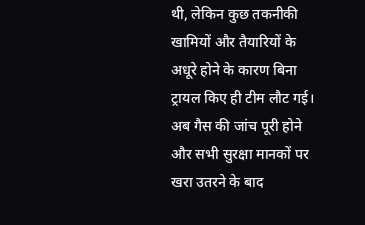थी, लेकिन कुछ तकनीकी खामियों और तैयारियों के अधूरे होने के कारण बिना ट्रायल किए ही टीम लौट गई। अब गैस की जांच पूरी होने और सभी सुरक्षा मानकों पर खरा उतरने के बाद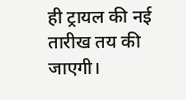ही ट्रायल की नई तारीख तय की जाएगी।